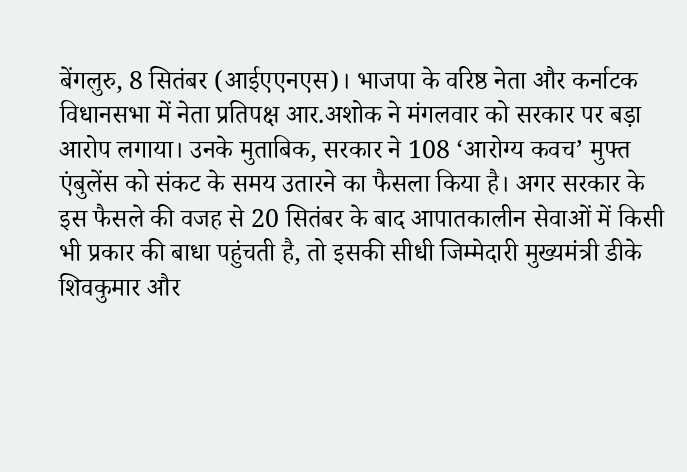बेंगलुरु, 8 सितंबर (आईएएनएस)। भाजपा के वरिष्ठ नेता और कर्नाटक विधानसभा में नेता प्रतिपक्ष आर.अशोक ने मंगलवार को सरकार पर बड़ा आरोप लगाया। उनके मुताबिक, सरकार ने 108 ‘आरोग्य कवच’ मुफ्त एंबुलेंस को संकट के समय उतारने का फैसला किया है। अगर सरकार के इस फैसले की वजह से 20 सितंबर के बाद आपातकालीन सेवाओं में किसी भी प्रकार की बाधा पहुंचती है, तो इसकी सीधी जिम्मेदारी मुख्यमंत्री डीके शिवकुमार और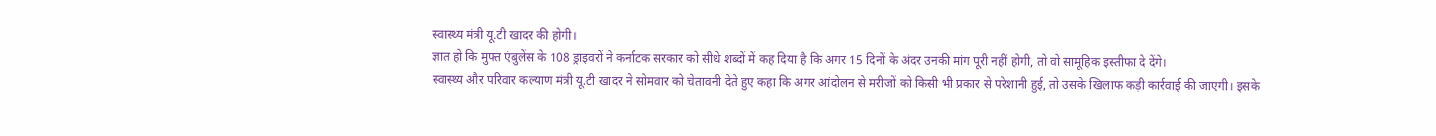स्वास्थ्य मंत्री यू.टी खादर की होगी।
ज्ञात हो कि मुफ्त एंबुलेंस के 108 ड्राइवरों ने कर्नाटक सरकार को सीधे शब्दों में कह दिया है कि अगर 15 दिनों के अंदर उनकी मांग पूरी नहीं होगी, तो वो सामूहिक इस्तीफा दे देंगे।
स्वास्थ्य और परिवार कल्याण मंत्री यू.टी खादर ने सोमवार को चेतावनी देते हुए कहा कि अगर आंदोलन से मरीजों को किसी भी प्रकार से परेशानी हुई, तो उसके खिलाफ कड़ी कार्रवाई की जाएगी। इसके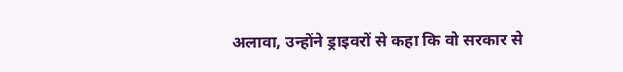अलावा, उन्होंने ड्राइवरों से कहा कि वो सरकार से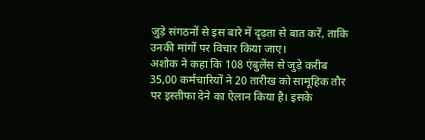जुड़े संगठनों से इस बारे में दृढ़ता से बात करें, ताकि उनकी मांगों पर विचार किया जाए।
अशोक ने कहा कि 108 एंबुलेंस से जुड़े करीब 35,00 कर्मचारियों ने 20 तारीख को सामूहिक तौर पर इस्तीफा देने का ऐलान किया है। इसके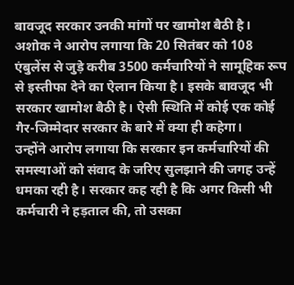बावजूद सरकार उनकी मांगों पर खामोश बैठी है।
अशोक ने आरोप लगाया कि 20 सितंबर को 108 एंबुलेंस से जुड़े करीब 3500 कर्मचारियों ने सामूहिक रूप से इस्तीफा देने का ऐलान किया है। इसके बावजूद भी सरकार खामोश बैठी है। ऐसी स्थिति में कोई एक कोई गैर-जिम्मेदार सरकार के बारे में क्या ही कहेगा।
उन्होंने आरोप लगाया कि सरकार इन कर्मचारियों की समस्याओं को संवाद के जरिए सुलझाने की जगह उन्हें धमका रही है। सरकार कह रही है कि अगर किसी भी कर्मचारी ने हड़ताल की, तो उसका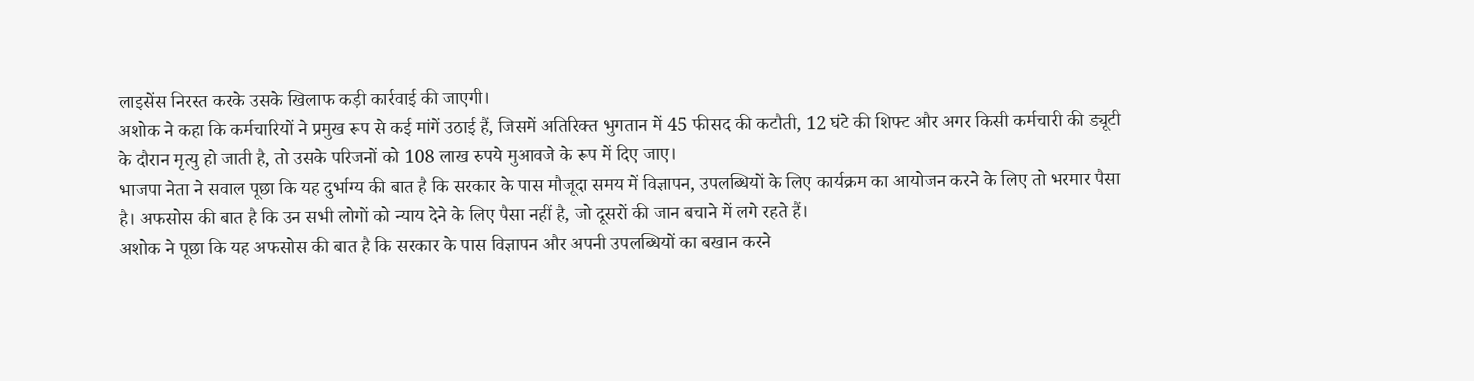लाइसेंस निरस्त करके उसके खिलाफ कड़ी कार्रवाई की जाएगी।
अशोक ने कहा कि कर्मचारियों ने प्रमुख रूप से कई मांगें उठाई हैं, जिसमें अतिरिक्त भुगतान में 45 फीसद की कटौती, 12 घंटे की शिफ्ट और अगर किसी कर्मचारी की ड्यूटी के दौरान मृत्यु हो जाती है, तो उसके परिजनों को 108 लाख रुपये मुआवजे के रूप में दिए जाए।
भाजपा नेता ने सवाल पूछा कि यह दुर्भाग्य की बात है कि सरकार के पास मौजूदा समय में विज्ञापन, उपलब्धियों के लिए कार्यक्रम का आयोजन करने के लिए तो भरमार पैसा है। अफसोस की बात है कि उन सभी लोगों को न्याय देने के लिए पैसा नहीं है, जो दूसरों की जान बचाने में लगे रहते हैं।
अशोक ने पूछा कि यह अफसोस की बात है कि सरकार के पास विज्ञापन और अपनी उपलब्धियों का बखान करने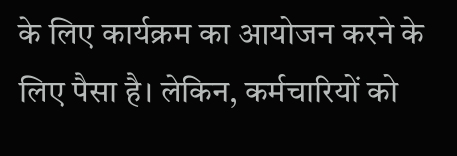के लिए कार्यक्रम का आयोजन करने के लिए पैसा है। लेकिन, कर्मचारियों को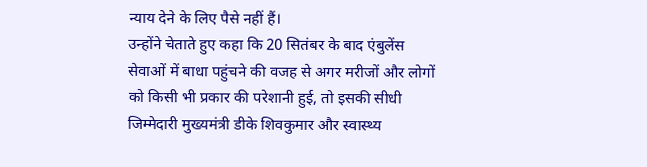न्याय देने के लिए पैसे नहीं हैं।
उन्होंने चेताते हुए कहा कि 20 सितंबर के बाद एंबुलेंस सेवाओं में बाधा पहुंचने की वजह से अगर मरीजों और लोगों को किसी भी प्रकार की परेशानी हुई, तो इसकी सीधी जिम्मेदारी मुख्यमंत्री डीके शिवकुमार और स्वास्थ्य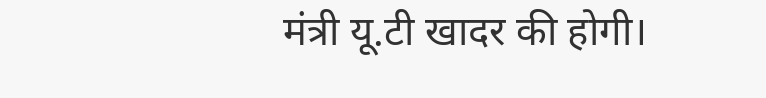मंत्री यू.टी खादर की होगी।